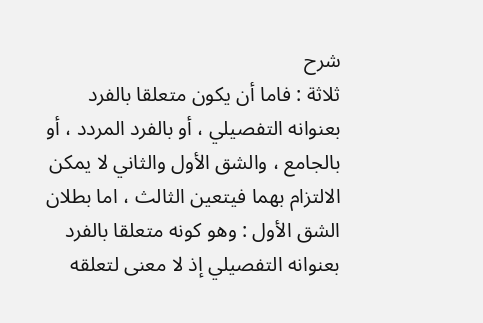شرح
ثلاثة : فاما أن يكون متعلقا بالفرد بعنوانه التفصيلي ، أو بالفرد المردد ، أو بالجامع ، والشق الأول والثاني لا يمكن الالتزام بهما فيتعين الثالث ، اما بطلان الشق الأول : وهو كونه متعلقا بالفرد بعنوانه التفصيلي إذ لا معنى لتعلقه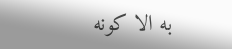به الا كونه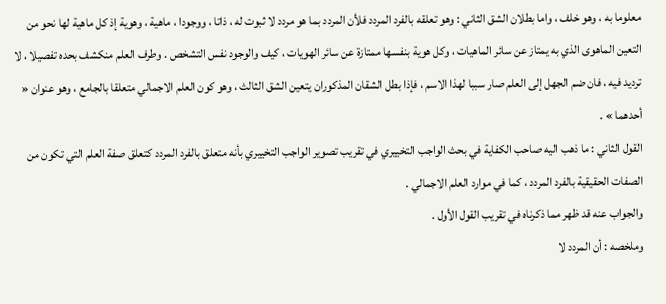معلوما به ، وهو خلف ، واما بطلان الشق الثاني : وهو تعلقه بالفرد المردد فلأن المردد بما هو مردد لا ثبوت له ، ذاتا ، ووجودا ، ماهية ، وهوية إذ كل ماهية لها نحو من التعين الماهوى الذي به يمتاز عن سائر الماهيات ، وكل هوية بنفسها ممتازة عن سائر الهويات ، كيف والوجود نفس التشخص . وطرف العلم منكشف بحده تفصيلا ، لا ترديد فيه ، فان ضم الجهل إلى العلم صار سببا لهذا الاسم ، فإذا بطل الشقان المذكوران يتعين الشق الثالث ، وهو كون العلم الاجمالي متعلقا بالجامع ، وهو عنوان « أحدهما » .
القول الثاني : ما ذهب اليه صاحب الكفاية في بحث الواجب التخييري في تقريب تصوير الواجب التخييري بأنه متعلق بالفرد المردد كتعلق صفة العلم التي تكون من الصفات الحقيقية بالفرد المردد ، كما في موارد العلم الاجمالي .
والجواب عنه قد ظهر مما ذكرناه في تقريب القول الأول .
وملخصه : أن المردد لا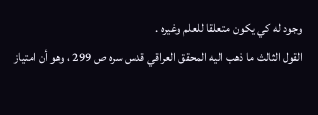وجود له كي يكون متعلقا للعلم وغيره .
القول الثالث ما ذهب اليه المحقق العراقي قدس سره ص 299 ، وهو أن امتياز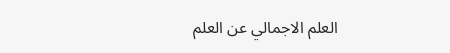العلم الاجمالي عن العلم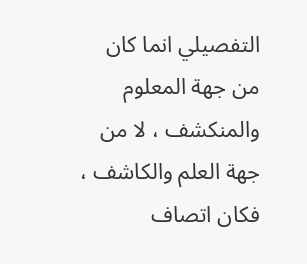التفصيلي انما كان من جهة المعلوم والمنكشف ، لا من جهة العلم والكاشف ، فكان اتصاف